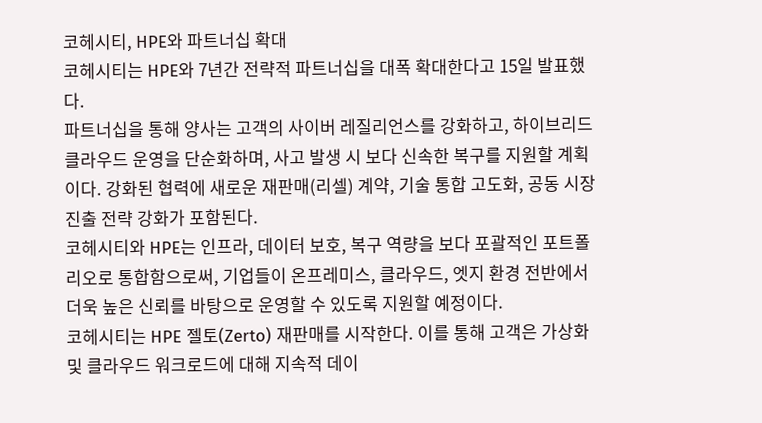코헤시티, HPE와 파트너십 확대
코헤시티는 HPE와 7년간 전략적 파트너십을 대폭 확대한다고 15일 발표했다.
파트너십을 통해 양사는 고객의 사이버 레질리언스를 강화하고, 하이브리드 클라우드 운영을 단순화하며, 사고 발생 시 보다 신속한 복구를 지원할 계획이다. 강화된 협력에 새로운 재판매(리셀) 계약, 기술 통합 고도화, 공동 시장 진출 전략 강화가 포함된다.
코헤시티와 HPE는 인프라, 데이터 보호, 복구 역량을 보다 포괄적인 포트폴리오로 통합함으로써, 기업들이 온프레미스, 클라우드, 엣지 환경 전반에서 더욱 높은 신뢰를 바탕으로 운영할 수 있도록 지원할 예정이다.
코헤시티는 HPE 젤토(Zerto) 재판매를 시작한다. 이를 통해 고객은 가상화 및 클라우드 워크로드에 대해 지속적 데이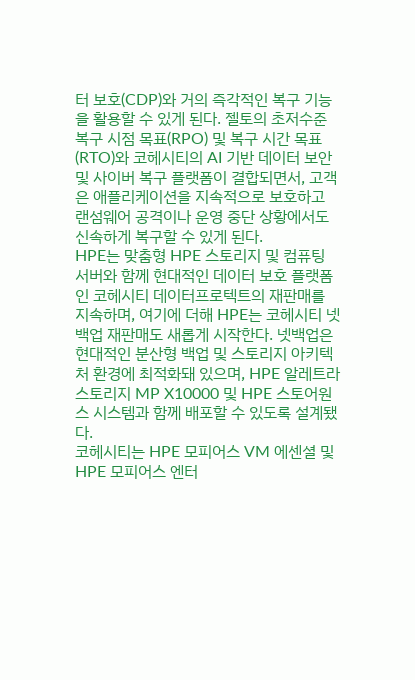터 보호(CDP)와 거의 즉각적인 복구 기능을 활용할 수 있게 된다. 젤토의 초저수준 복구 시점 목표(RPO) 및 복구 시간 목표(RTO)와 코헤시티의 AI 기반 데이터 보안 및 사이버 복구 플랫폼이 결합되면서, 고객은 애플리케이션을 지속적으로 보호하고 랜섬웨어 공격이나 운영 중단 상황에서도 신속하게 복구할 수 있게 된다.
HPE는 맞춤형 HPE 스토리지 및 컴퓨팅 서버와 함께 현대적인 데이터 보호 플랫폼인 코헤시티 데이터프로텍트의 재판매를 지속하며, 여기에 더해 HPE는 코헤시티 넷백업 재판매도 새롭게 시작한다. 넷백업은 현대적인 분산형 백업 및 스토리지 아키텍처 환경에 최적화돼 있으며, HPE 알레트라 스토리지 MP X10000 및 HPE 스토어원스 시스템과 함께 배포할 수 있도록 설계됐다.
코헤시티는 HPE 모피어스 VM 에센셜 및 HPE 모피어스 엔터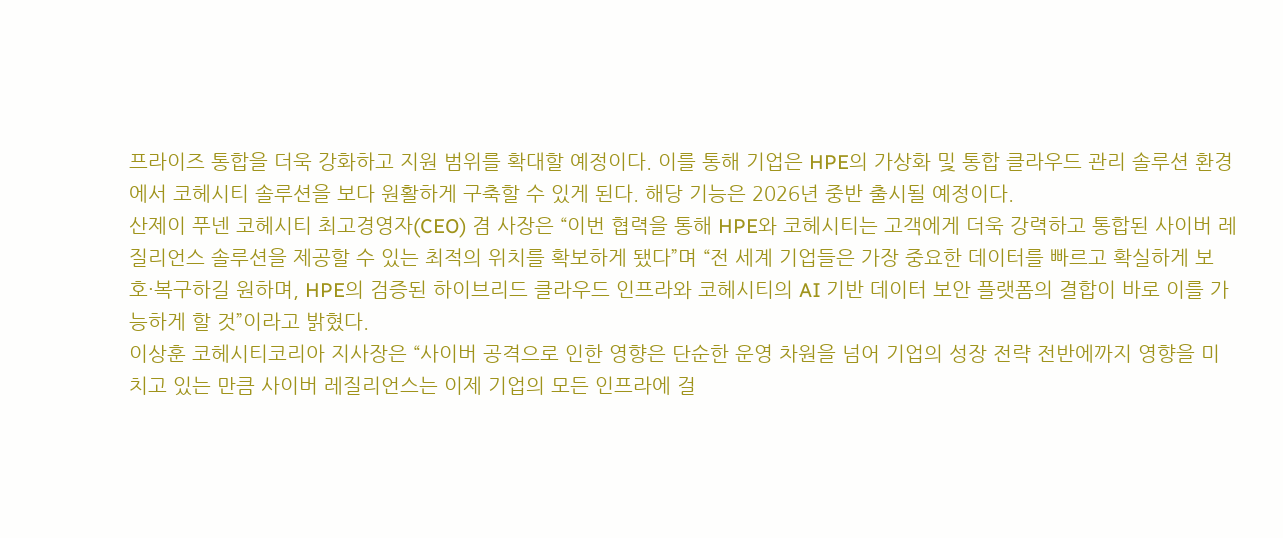프라이즈 통합을 더욱 강화하고 지원 범위를 확대할 예정이다. 이를 통해 기업은 HPE의 가상화 및 통합 클라우드 관리 솔루션 환경에서 코헤시티 솔루션을 보다 원활하게 구축할 수 있게 된다. 해당 기능은 2026년 중반 출시될 예정이다.
산제이 푸넨 코헤시티 최고경영자(CEO) 겸 사장은 “이번 협력을 통해 HPE와 코헤시티는 고객에게 더욱 강력하고 통합된 사이버 레질리언스 솔루션을 제공할 수 있는 최적의 위치를 확보하게 됐다”며 “전 세계 기업들은 가장 중요한 데이터를 빠르고 확실하게 보호·복구하길 원하며, HPE의 검증된 하이브리드 클라우드 인프라와 코헤시티의 AI 기반 데이터 보안 플랫폼의 결합이 바로 이를 가능하게 할 것”이라고 밝혔다.
이상훈 코헤시티코리아 지사장은 “사이버 공격으로 인한 영향은 단순한 운영 차원을 넘어 기업의 성장 전략 전반에까지 영향을 미치고 있는 만큼 사이버 레질리언스는 이제 기업의 모든 인프라에 걸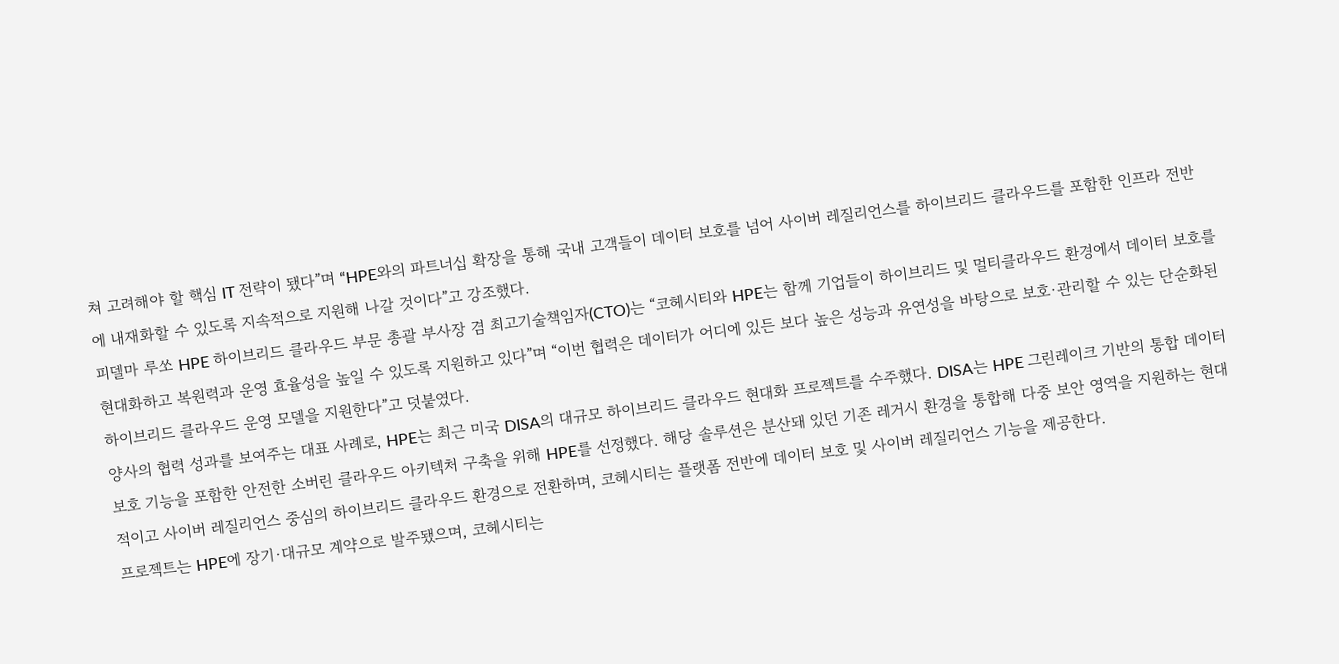쳐 고려해야 할 핵심 IT 전략이 됐다”며 “HPE와의 파트너십 확장을 통해 국내 고객들이 데이터 보호를 넘어 사이버 레질리언스를 하이브리드 클라우드를 포함한 인프라 전반에 내재화할 수 있도록 지속적으로 지원해 나갈 것이다”고 강조했다.
피델마 루쏘 HPE 하이브리드 클라우드 부문 총괄 부사장 겸 최고기술책임자(CTO)는 “코헤시티와 HPE는 함께 기업들이 하이브리드 및 멀티클라우드 환경에서 데이터 보호를 현대화하고 복원력과 운영 효율성을 높일 수 있도록 지원하고 있다”며 “이번 협력은 데이터가 어디에 있든 보다 높은 성능과 유연성을 바탕으로 보호·관리할 수 있는 단순화된 하이브리드 클라우드 운영 모델을 지원한다”고 덧붙였다.
양사의 협력 성과를 보여주는 대표 사례로, HPE는 최근 미국 DISA의 대규모 하이브리드 클라우드 현대화 프로젝트를 수주했다. DISA는 HPE 그린레이크 기반의 통합 데이터 보호 기능을 포함한 안전한 소버린 클라우드 아키텍처 구축을 위해 HPE를 선정했다. 해당 솔루션은 분산돼 있던 기존 레거시 환경을 통합해 다중 보안 영역을 지원하는 현대적이고 사이버 레질리언스 중심의 하이브리드 클라우드 환경으로 전환하며, 코헤시티는 플랫폼 전반에 데이터 보호 및 사이버 레질리언스 기능을 제공한다.
프로젝트는 HPE에 장기·대규모 계약으로 발주됐으며, 코헤시티는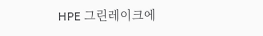HPE 그린레이크에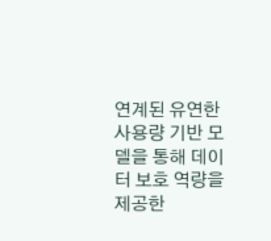연계된 유연한 사용량 기반 모델을 통해 데이터 보호 역량을 제공한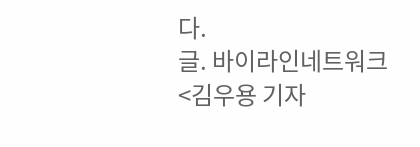다.
글. 바이라인네트워크
<김우용 기자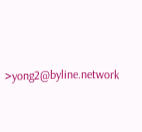>yong2@byline.network